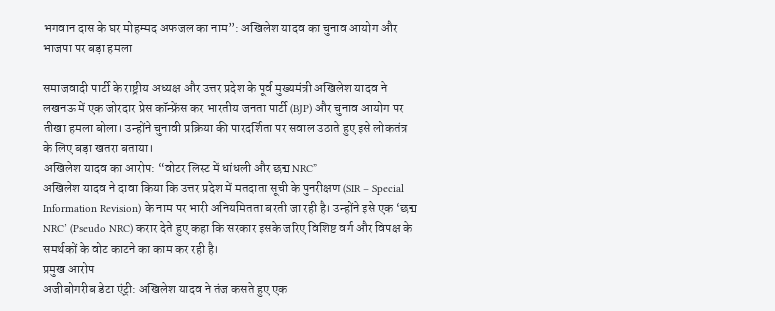भगवान दास के घर मोहम्मद अफजल का नाम”: अखिलेश यादव का चुनाव आयोग और भाजपा पर बड़ा हमला

समाजवादी पार्टी के राष्ट्रीय अध्यक्ष और उत्तर प्रदेश के पूर्व मुख्यमंत्री अखिलेश यादव ने लखनऊ में एक जोरदार प्रेस कॉन्फ्रेंस कर भारतीय जनता पार्टी (BJP) और चुनाव आयोग पर तीखा हमला बोला। उन्होंने चुनावी प्रक्रिया की पारदर्शिता पर सवाल उठाते हुए इसे लोकतंत्र के लिए बड़ा खतरा बताया।
अखिलेश यादव का आरोप: “वोटर लिस्ट में धांधली और छद्म NRC”
अखिलेश यादव ने दावा किया कि उत्तर प्रदेश में मतदाता सूची के पुनरीक्षण (SIR – Special Information Revision) के नाम पर भारी अनियमितता बरती जा रही है। उन्होंने इसे एक ‘छद्म NRC’ (Pseudo NRC) करार देते हुए कहा कि सरकार इसके जरिए विशिष्ट वर्ग और विपक्ष के समर्थकों के वोट काटने का काम कर रही है।
प्रमुख आरोप
अजीबोगरीब डेटा एंट्री: अखिलेश यादव ने तंज कसते हुए एक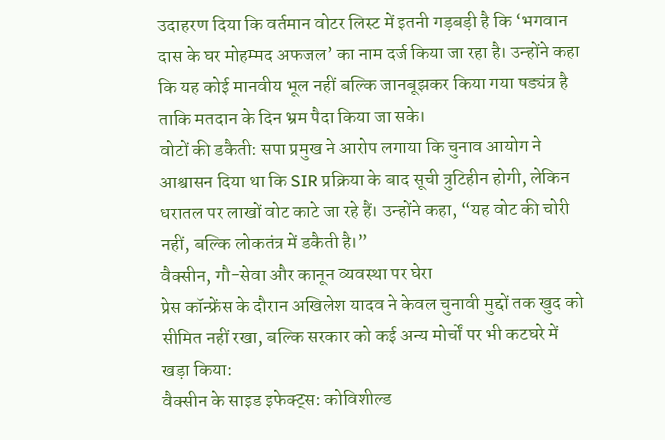उदाहरण दिया कि वर्तमान वोटर लिस्ट में इतनी गड़बड़ी है कि ‘भगवान दास के घर मोहम्मद अफजल’ का नाम दर्ज किया जा रहा है। उन्होंने कहा कि यह कोई मानवीय भूल नहीं बल्कि जानबूझकर किया गया षड्यंत्र है ताकि मतदान के दिन भ्रम पैदा किया जा सके।
वोटों की डकैती: सपा प्रमुख ने आरोप लगाया कि चुनाव आयोग ने आश्वासन दिया था कि SIR प्रक्रिया के बाद सूची त्रुटिहीन होगी, लेकिन धरातल पर लाखों वोट काटे जा रहे हैं। उन्होंने कहा, “यह वोट की चोरी नहीं, बल्कि लोकतंत्र में डकैती है।”
वैक्सीन, गौ-सेवा और कानून व्यवस्था पर घेरा
प्रेस कॉन्फ्रेंस के दौरान अखिलेश यादव ने केवल चुनावी मुद्दों तक खुद को सीमित नहीं रखा, बल्कि सरकार को कई अन्य मोर्चों पर भी कटघरे में खड़ा किया:
वैक्सीन के साइड इफेक्ट्स: कोविशील्ड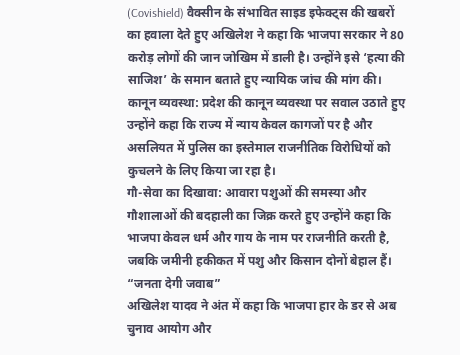(Covishield) वैक्सीन के संभावित साइड इफेक्ट्स की खबरों का हवाला देते हुए अखिलेश ने कहा कि भाजपा सरकार ने 80 करोड़ लोगों की जान जोखिम में डाली है। उन्होंने इसे ‘हत्या की साजिश’ के समान बताते हुए न्यायिक जांच की मांग की।
कानून व्यवस्था: प्रदेश की कानून व्यवस्था पर सवाल उठाते हुए उन्होंने कहा कि राज्य में न्याय केवल कागजों पर है और असलियत में पुलिस का इस्तेमाल राजनीतिक विरोधियों को कुचलने के लिए किया जा रहा है।
गौ-सेवा का दिखावा: आवारा पशुओं की समस्या और गौशालाओं की बदहाली का जिक्र करते हुए उन्होंने कहा कि भाजपा केवल धर्म और गाय के नाम पर राजनीति करती है, जबकि जमीनी हकीकत में पशु और किसान दोनों बेहाल हैं।
“जनता देगी जवाब”
अखिलेश यादव ने अंत में कहा कि भाजपा हार के डर से अब चुनाव आयोग और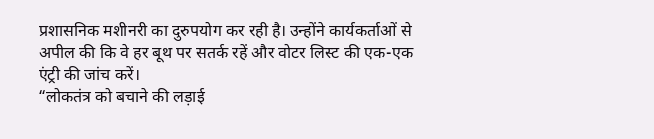प्रशासनिक मशीनरी का दुरुपयोग कर रही है। उन्होंने कार्यकर्ताओं से अपील की कि वे हर बूथ पर सतर्क रहें और वोटर लिस्ट की एक-एक एंट्री की जांच करें।
“लोकतंत्र को बचाने की लड़ाई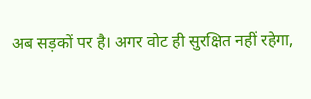अब सड़कों पर है। अगर वोट ही सुरक्षित नहीं रहेगा,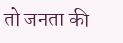तो जनता की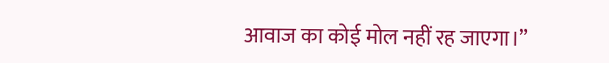आवाज का कोई मोल नहीं रह जाएगा।”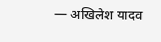— अखिलेश यादव